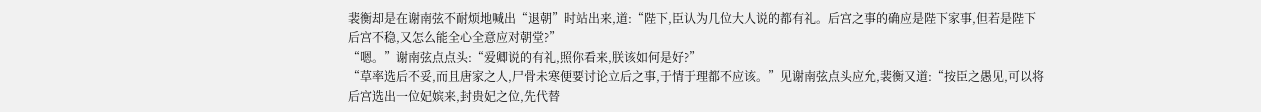裴衡却是在谢南弦不耐烦地喊出“退朝”时站出来,道:“陛下,臣认为几位大人说的都有礼。后宫之事的确应是陛下家事,但若是陛下后宫不稳,又怎么能全心全意应对朝堂?”
“嗯。”谢南弦点点头:“爱卿说的有礼,照你看来,朕该如何是好?”
“草率选后不妥,而且唐家之人,尸骨未寒便要讨论立后之事,于情于理都不应该。”见谢南弦点头应允,裴衡又道:“按臣之愚见,可以将后宫选出一位妃嫔来,封贵妃之位,先代替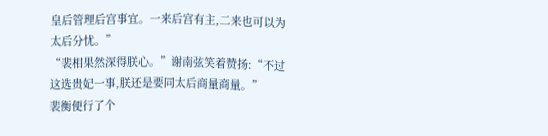皇后管理后宫事宜。一来后宫有主,二来也可以为太后分忧。”
“裴相果然深得朕心。”谢南弦笑着赞扬:“不过这选贵妃一事,朕还是要同太后商量商量。”
裴衡便行了个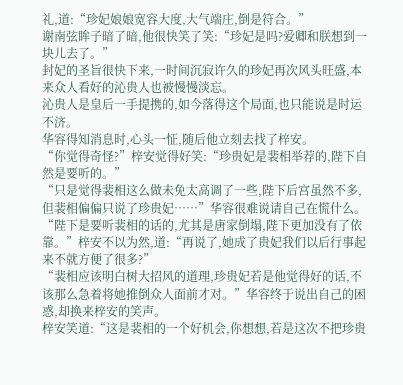礼,道:“珍妃娘娘宽容大度,大气端庄,倒是符合。”
谢南弦眸子暗了暗,他很快笑了笑:“珍妃是吗?爱卿和朕想到一块儿去了。”
封妃的圣旨很快下来,一时间沉寂许久的珍妃再次风头旺盛,本来众人看好的沁贵人也被慢慢淡忘。
沁贵人是皇后一手提携的,如今落得这个局面,也只能说是时运不济。
华容得知消息时,心头一怔,随后他立刻去找了梓安。
“你觉得奇怪?”梓安觉得好笑:“珍贵妃是裴相举荐的,陛下自然是要听的。”
“只是觉得裴相这么做未免太高调了一些,陛下后宫虽然不多,但裴相偏偏只说了珍贵妃……”华容很难说请自己在慌什么。
“陛下是要听裴相的话的,尤其是唐家倒塌,陛下更加没有了依靠。”梓安不以为然,道:“再说了,她成了贵妃我们以后行事起来不就方便了很多?”
“裴相应该明白树大招风的道理,珍贵妃若是他觉得好的话,不该那么急着将她推倒众人面前才对。”华容终于说出自己的困惑,却换来梓安的笑声。
梓安笑道:“这是裴相的一个好机会,你想想,若是这次不把珍贵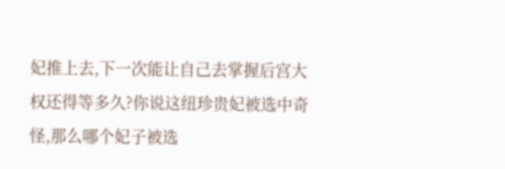妃推上去,下一次能让自己去掌握后宫大权还得等多久?你说这纽珍贵妃被选中奇怪,那么哪个妃子被选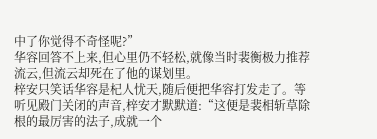中了你觉得不奇怪呢?”
华容回答不上来,但心里仍不轻松,就像当时裴衡极力推荐流云,但流云却死在了他的谋划里。
梓安只笑话华容是杞人忧天,随后便把华容打发走了。等听见殿门关闭的声音,梓安才默默道:“这便是裴相斩草除根的最厉害的法子,成就一个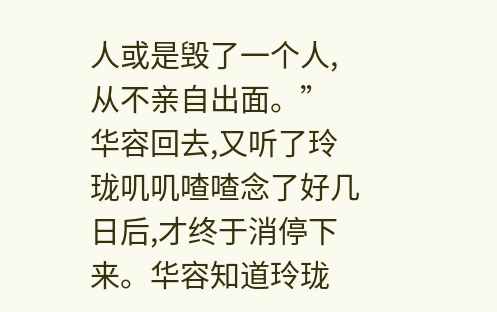人或是毁了一个人,从不亲自出面。”
华容回去,又听了玲珑叽叽喳喳念了好几日后,才终于消停下来。华容知道玲珑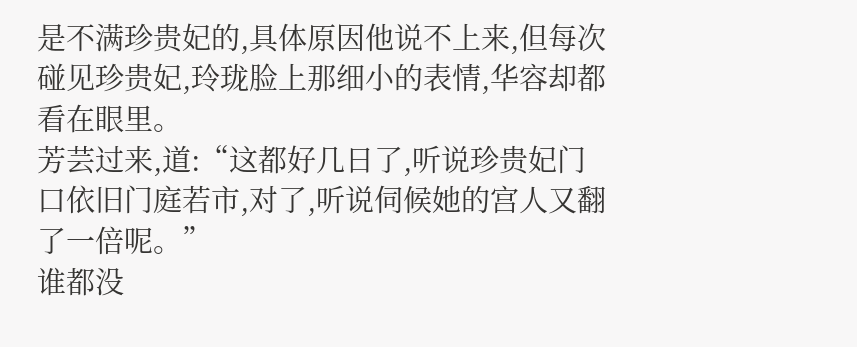是不满珍贵妃的,具体原因他说不上来,但每次碰见珍贵妃,玲珑脸上那细小的表情,华容却都看在眼里。
芳芸过来,道:“这都好几日了,听说珍贵妃门口依旧门庭若市,对了,听说伺候她的宫人又翻了一倍呢。”
谁都没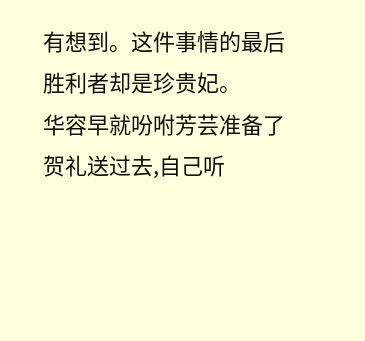有想到。这件事情的最后胜利者却是珍贵妃。
华容早就吩咐芳芸准备了贺礼送过去,自己听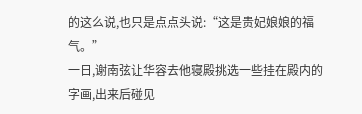的这么说,也只是点点头说:“这是贵妃娘娘的福气。”
一日,谢南弦让华容去他寝殿挑选一些挂在殿内的字画,出来后碰见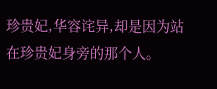珍贵妃,华容诧异,却是因为站在珍贵妃身旁的那个人。